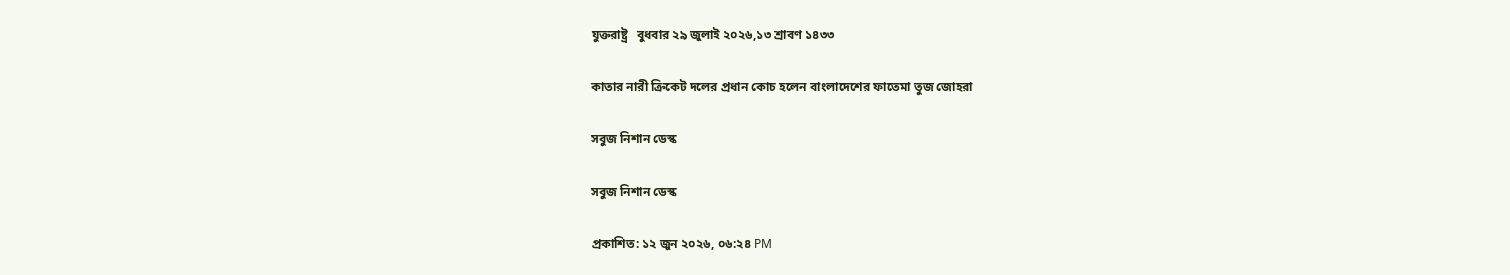যুক্তরাষ্ট্র   বুধবার ২৯ জুলাই ২০২৬,১৩ শ্রাবণ ১৪৩৩

কাতার নারী ক্রিকেট দলের প্রধান কোচ হলেন বাংলাদেশের ফাতেমা তুজ জোহরা

সবুজ নিশান ডেস্ক

সবুজ নিশান ডেস্ক

প্রকাশিত: ১২ জুন ২০২৬, ০৬:২৪ PM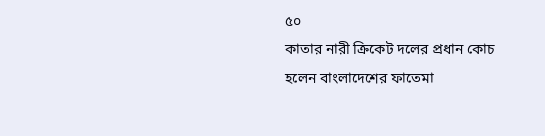৫০
কাতার নারী ক্রিকেট দলের প্রধান কোচ হলেন বাংলাদেশের ফাতেমা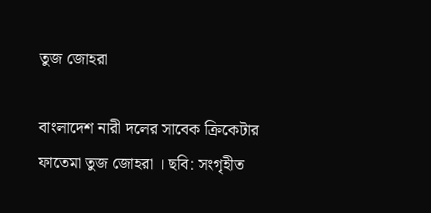তুজ জোহরা

বাংলাদেশ নারী দলের সাবেক ক্রিকেটার ফাতেমা তুজ জোহরা । ছবি: সংগৃহীত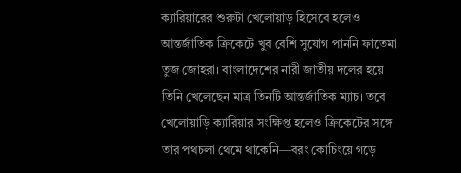ক্যারিয়ারের শুরুটা খেলোয়াড় হিসেবে হলেও আন্তর্জাতিক ক্রিকেটে খুব বেশি সুযোগ পাননি ফাতেমা তুজ জোহরা। বাংলাদেশের নারী জাতীয় দলের হয়ে তিনি খেলেছেন মাত্র তিনটি আন্তর্জাতিক ম্যাচ। তবে খেলোয়াড়ি ক্যারিয়ার সংক্ষিপ্ত হলেও ক্রিকেটের সঙ্গে তার পথচলা থেমে থাকেনি—বরং কোচিংয়ে গড়ে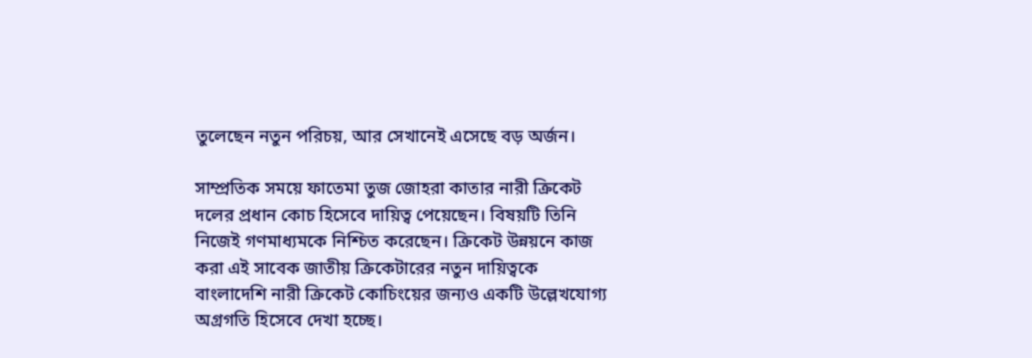তুলেছেন নতুন পরিচয়, আর সেখানেই এসেছে বড় অর্জন।

সাম্প্রতিক সময়ে ফাতেমা তুজ জোহরা কাতার নারী ক্রিকেট দলের প্রধান কোচ হিসেবে দায়িত্ব পেয়েছেন। বিষয়টি তিনি নিজেই গণমাধ্যমকে নিশ্চিত করেছেন। ক্রিকেট উন্নয়নে কাজ করা এই সাবেক জাতীয় ক্রিকেটারের নতুন দায়িত্বকে বাংলাদেশি নারী ক্রিকেট কোচিংয়ের জন্যও একটি উল্লেখযোগ্য অগ্রগতি হিসেবে দেখা হচ্ছে।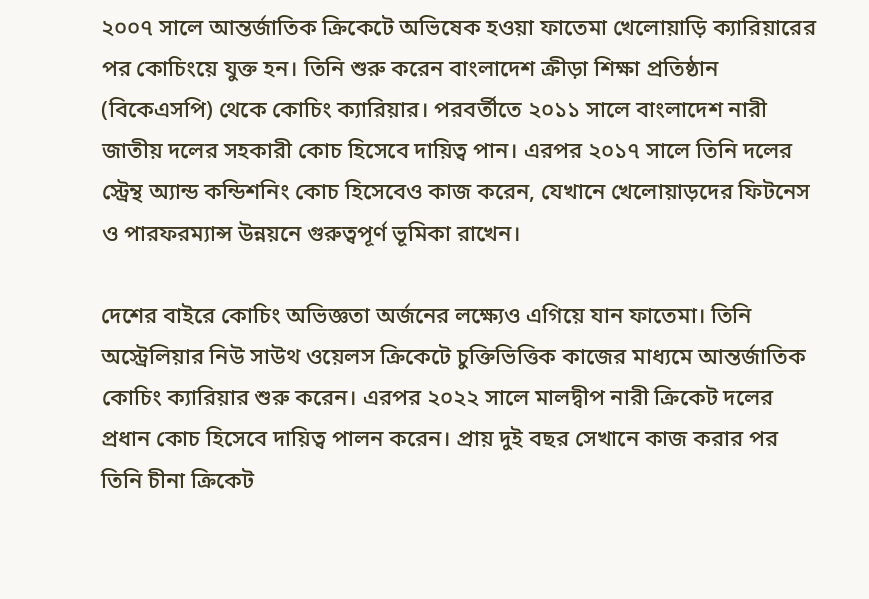২০০৭ সালে আন্তর্জাতিক ক্রিকেটে অভিষেক হওয়া ফাতেমা খেলোয়াড়ি ক্যারিয়ারের পর কোচিংয়ে যুক্ত হন। তিনি শুরু করেন বাংলাদেশ ক্রীড়া শিক্ষা প্রতিষ্ঠান (বিকেএসপি) থেকে কোচিং ক্যারিয়ার। পরবর্তীতে ২০১১ সালে বাংলাদেশ নারী জাতীয় দলের সহকারী কোচ হিসেবে দায়িত্ব পান। এরপর ২০১৭ সালে তিনি দলের স্ট্রেন্থ অ্যান্ড কন্ডিশনিং কোচ হিসেবেও কাজ করেন, যেখানে খেলোয়াড়দের ফিটনেস ও পারফরম্যান্স উন্নয়নে গুরুত্বপূর্ণ ভূমিকা রাখেন।

দেশের বাইরে কোচিং অভিজ্ঞতা অর্জনের লক্ষ্যেও এগিয়ে যান ফাতেমা। তিনি অস্ট্রেলিয়ার নিউ সাউথ ওয়েলস ক্রিকেটে চুক্তিভিত্তিক কাজের মাধ্যমে আন্তর্জাতিক কোচিং ক্যারিয়ার শুরু করেন। এরপর ২০২২ সালে মালদ্বীপ নারী ক্রিকেট দলের প্রধান কোচ হিসেবে দায়িত্ব পালন করেন। প্রায় দুই বছর সেখানে কাজ করার পর তিনি চীনা ক্রিকেট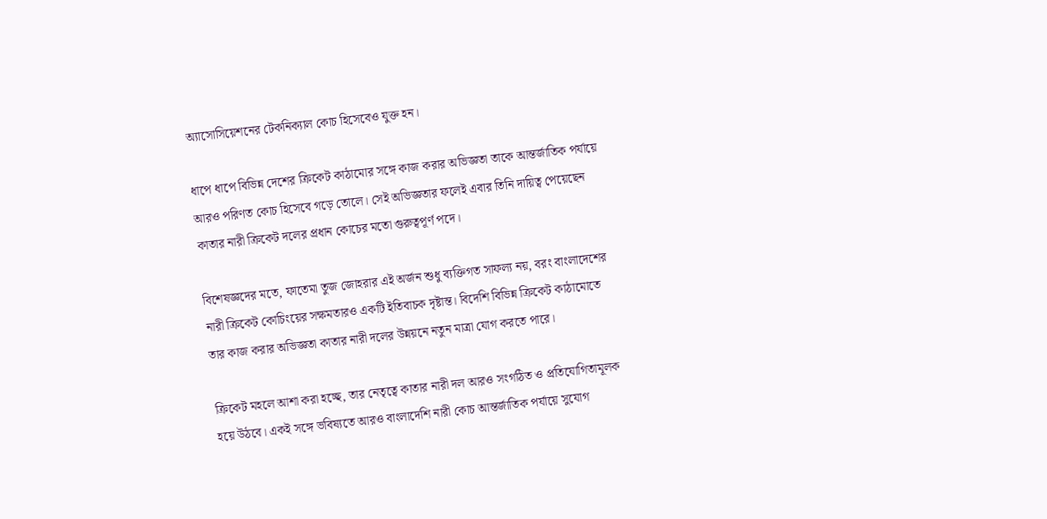অ্যাসোসিয়েশনের টেকনিক্যাল কোচ হিসেবেও যুক্ত হন।

ধাপে ধাপে বিভিন্ন দেশের ক্রিকেট কাঠামোর সঙ্গে কাজ করার অভিজ্ঞতা তাকে আন্তর্জাতিক পর্যায়ে আরও পরিণত কোচ হিসেবে গড়ে তোলে। সেই অভিজ্ঞতার ফলেই এবার তিনি দায়িত্ব পেয়েছেন কাতার নারী ক্রিকেট দলের প্রধান কোচের মতো গুরুত্বপূর্ণ পদে।

বিশেষজ্ঞদের মতে, ফাতেমা তুজ জোহরার এই অর্জন শুধু ব্যক্তিগত সাফল্য নয়, বরং বাংলাদেশের নারী ক্রিকেট কোচিংয়ের সক্ষমতারও একটি ইতিবাচক দৃষ্টান্ত। বিদেশি বিভিন্ন ক্রিকেট কাঠামোতে তার কাজ করার অভিজ্ঞতা কাতার নারী দলের উন্নয়নে নতুন মাত্রা যোগ করতে পারে।

ক্রিকেট মহলে আশা করা হচ্ছে, তার নেতৃত্বে কাতার নারী দল আরও সংগঠিত ও প্রতিযোগিতামূলক হয়ে উঠবে। একই সঙ্গে ভবিষ্যতে আরও বাংলাদেশি নারী কোচ আন্তর্জাতিক পর্যায়ে সুযোগ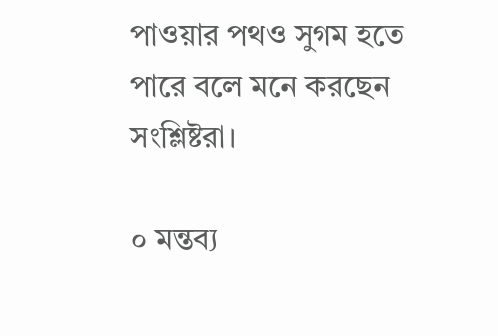পাওয়ার পথও সুগম হতে পারে বলে মনে করছেন সংশ্লিষ্টরা।

০ মন্তব্য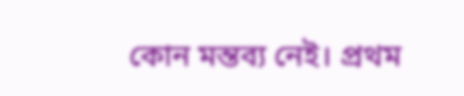কোন মন্তব্য নেই। প্রথম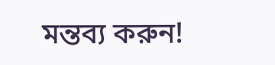মন্তব্য করুন!